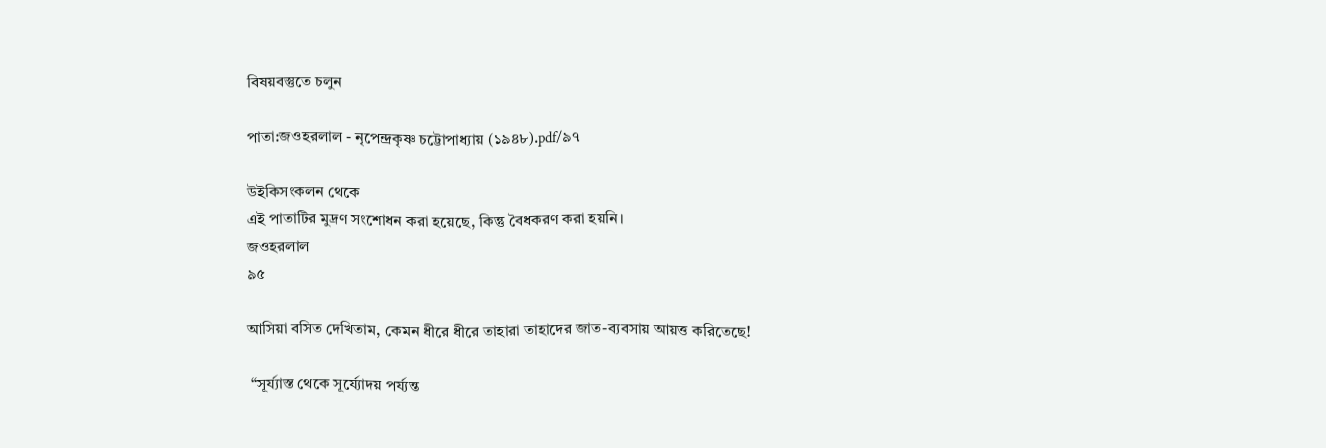বিষয়বস্তুতে চলুন

পাতা:জওহরলাল - নৃপেন্দ্রকৃষ্ণ চট্টোপাধ্যায় (১৯৪৮).pdf/৯৭

উইকিসংকলন থেকে
এই পাতাটির মুদ্রণ সংশোধন করা হয়েছে, কিন্তু বৈধকরণ করা হয়নি।
জওহরলাল
৯৫

আসিয়া বসিত দেখিতাম, কেমন ধীরে ধীরে তাহারা তাহাদের জাত-ব্যবসায় আয়ত্ত করিতেছে!

 “সূর্য্যাস্ত থেকে সূর্য্যোদয় পর্য্যন্ত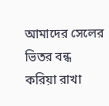আমাদের সেলের ভিতর বন্ধ করিয়া রাখা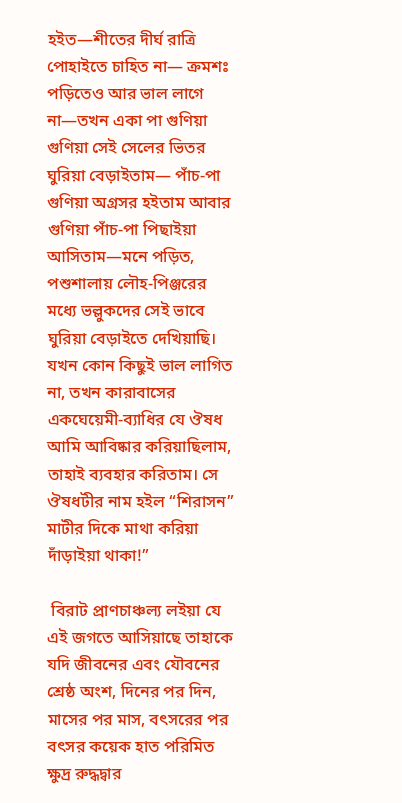হইত—শীতের দীর্ঘ রাত্রি পোহাইতে চাহিত না— ক্রমশঃ পড়িতেও আর ভাল লাগে না—তখন একা পা গুণিয়া গুণিয়া সেই সেলের ভিতর ঘুরিয়া বেড়াইতাম— পাঁচ-পা গুণিয়া অগ্রসর হইতাম আবার গুণিয়া পাঁচ-পা পিছাইয়া আসিতাম—মনে পড়িত, পশুশালায় লৌহ-পিঞ্জরের মধ্যে ভল্লুকদের সেই ভাবে ঘুরিয়া বেড়াইতে দেখিয়াছি। যখন কোন কিছুই ভাল লাগিত না, তখন কারাবাসের একঘেয়েমী-ব্যাধির যে ঔষধ আমি আবিষ্কার করিয়াছিলাম, তাহাই ব্যবহার করিতাম। সে ঔষধটীর নাম হইল “শিরাসন” মাটীর দিকে মাথা করিয়া দাঁড়াইয়া থাকা!”

 বিরাট প্রাণচাঞ্চল্য লইয়া যে এই জগতে আসিয়াছে তাহাকে যদি জীবনের এবং যৌবনের শ্রেষ্ঠ অংশ, দিনের পর দিন, মাসের পর মাস, বৎসরের পর বৎসর কয়েক হাত পরিমিত ক্ষুদ্র রুদ্ধদ্বার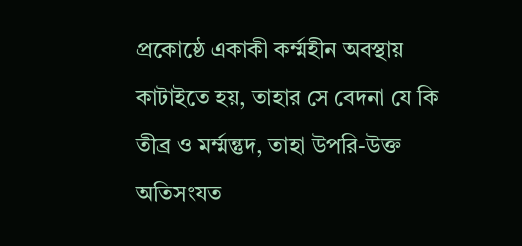প্রকোষ্ঠে একাকী কর্ম্মহীন অবস্থায় কাটাইতে হয়, তাহার সে বেদনা যে কি তীব্র ও মর্ম্মন্তুদ, তাহা উপরি-উক্ত অতিসংযত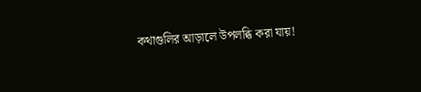কথাগুলির আড়ালে উপলব্ধি করা যায়!